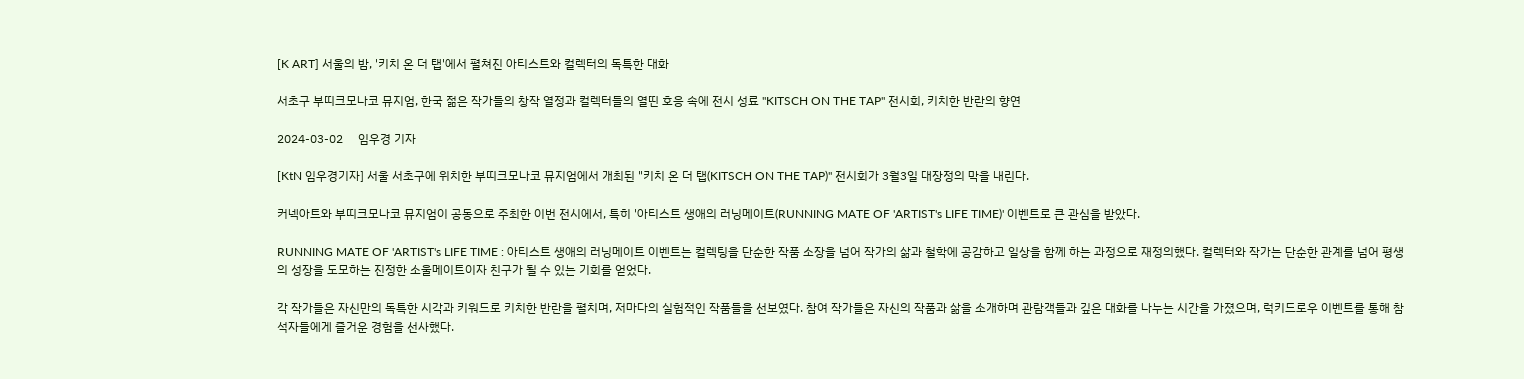[K ART] 서울의 밤, '키치 온 더 탭'에서 펼쳐진 아티스트와 컬렉터의 독특한 대화

서초구 부띠크모나코 뮤지엄, 한국 젊은 작가들의 창작 열정과 컬렉터들의 열띤 호응 속에 전시 성료 "KITSCH ON THE TAP" 전시회, 키치한 반란의 향연

2024-03-02     임우경 기자

[KtN 임우경기자] 서울 서초구에 위치한 부띠크모나코 뮤지엄에서 개최된 "키치 온 더 탭(KITSCH ON THE TAP)" 전시회가 3월3일 대장정의 막을 내린다.

커넥아트와 부띠크모나코 뮤지엄이 공동으로 주최한 이번 전시에서, 특히 '아티스트 생애의 러닝메이트(RUNNING MATE OF 'ARTIST's LIFE TIME)' 이벤트로 큰 관심을 받았다.

RUNNING MATE OF 'ARTIST's LIFE TIME : 아티스트 생애의 러닝메이트 이벤트는 컬렉팅을 단순한 작품 소장을 넘어 작가의 삶과 철학에 공감하고 일상을 함께 하는 과정으로 재정의했다. 컬렉터와 작가는 단순한 관계를 넘어 평생의 성장을 도모하는 진정한 소울메이트이자 친구가 될 수 있는 기회를 얻었다.

각 작가들은 자신만의 독특한 시각과 키워드로 키치한 반란을 펼치며, 저마다의 실험적인 작품들을 선보였다. 참여 작가들은 자신의 작품과 삶을 소개하며 관람객들과 깊은 대화를 나누는 시간을 가졌으며, 럭키드로우 이벤트를 통해 참석자들에게 즐거운 경험을 선사했다.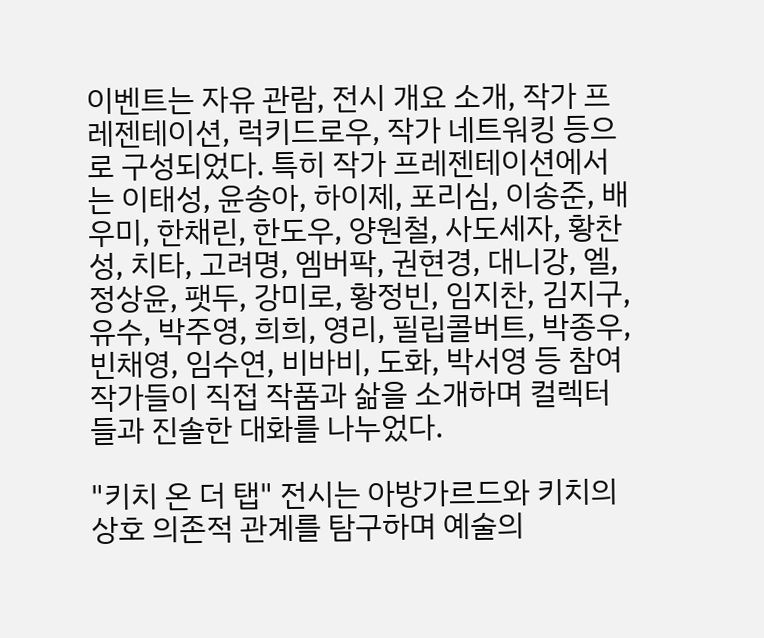이벤트는 자유 관람, 전시 개요 소개, 작가 프레젠테이션, 럭키드로우, 작가 네트워킹 등으로 구성되었다. 특히 작가 프레젠테이션에서는 이태성, 윤송아, 하이제, 포리심, 이송준, 배우미, 한채린, 한도우, 양원철, 사도세자, 황찬성, 치타, 고려명, 엠버팍, 권현경, 대니강, 엘, 정상윤, 팻두, 강미로, 황정빈, 임지찬, 김지구, 유수, 박주영, 희희, 영리, 필립콜버트, 박종우, 빈채영, 임수연, 비바비, 도화, 박서영 등 참여 작가들이 직접 작품과 삶을 소개하며 컬렉터들과 진솔한 대화를 나누었다.

"키치 온 더 탭" 전시는 아방가르드와 키치의 상호 의존적 관계를 탐구하며 예술의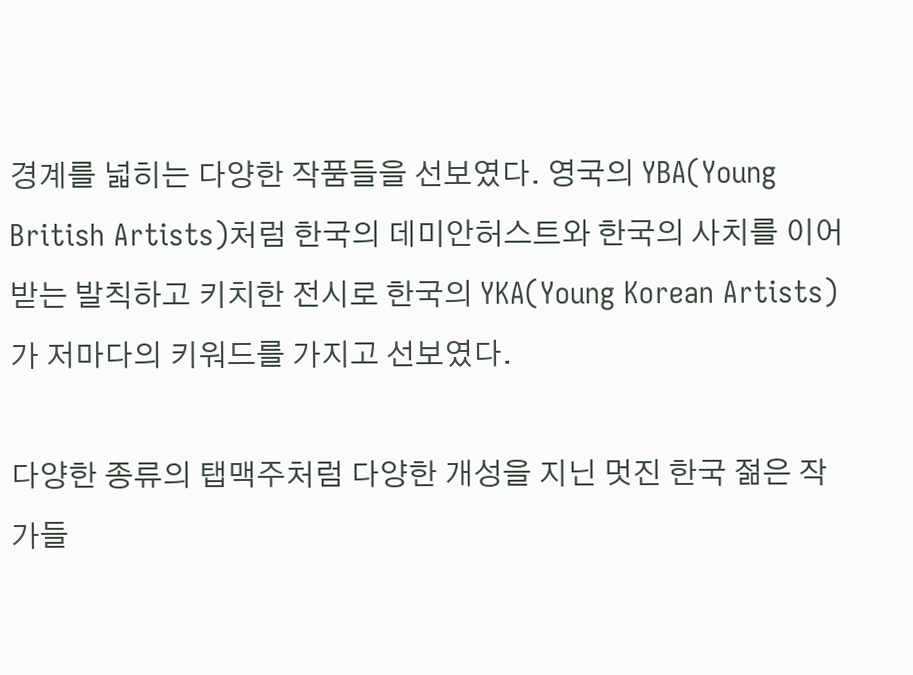경계를 넓히는 다양한 작품들을 선보였다. 영국의 YBA(Young British Artists)처럼 한국의 데미안허스트와 한국의 사치를 이어받는 발칙하고 키치한 전시로 한국의 YKA(Young Korean Artists)가 저마다의 키워드를 가지고 선보였다.

다양한 종류의 탭맥주처럼 다양한 개성을 지닌 멋진 한국 젊은 작가들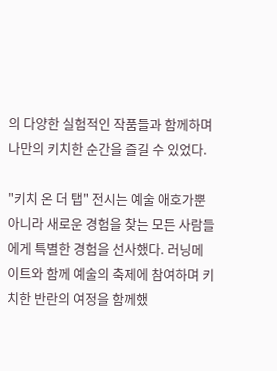의 다양한 실험적인 작품들과 함께하며 나만의 키치한 순간을 즐길 수 있었다.

"키치 온 더 탭" 전시는 예술 애호가뿐 아니라 새로운 경험을 찾는 모든 사람들에게 특별한 경험을 선사했다. 러닝메이트와 함께 예술의 축제에 참여하며 키치한 반란의 여정을 함께했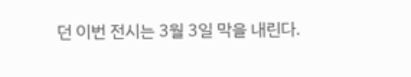던 이번 전시는 3월 3일 막을 내린다.